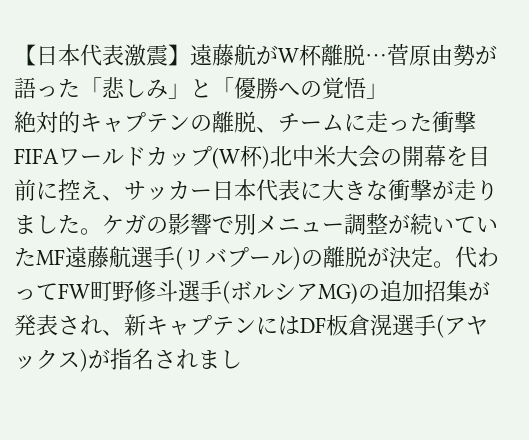【日本代表激震】遠藤航がW杯離脱…菅原由勢が語った「悲しみ」と「優勝への覚悟」
絶対的キャプテンの離脱、チームに走った衝撃
FIFAワールドカップ(W杯)北中米大会の開幕を目前に控え、サッカー日本代表に大きな衝撃が走りました。ケガの影響で別メニュー調整が続いていたMF遠藤航選手(リバプール)の離脱が決定。代わってFW町野修斗選手(ボルシアMG)の追加招集が発表され、新キャプテンにはDF板倉滉選手(アヤックス)が指名されまし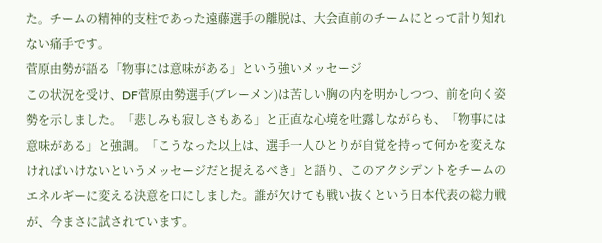た。チームの精神的支柱であった遠藤選手の離脱は、大会直前のチームにとって計り知れない痛手です。
菅原由勢が語る「物事には意味がある」という強いメッセージ
この状況を受け、DF菅原由勢選手(ブレーメン)は苦しい胸の内を明かしつつ、前を向く姿勢を示しました。「悲しみも寂しさもある」と正直な心境を吐露しながらも、「物事には意味がある」と強調。「こうなった以上は、選手一人ひとりが自覚を持って何かを変えなければいけないというメッセージだと捉えるべき」と語り、このアクシデントをチームのエネルギーに変える決意を口にしました。誰が欠けても戦い抜くという日本代表の総力戦が、今まさに試されています。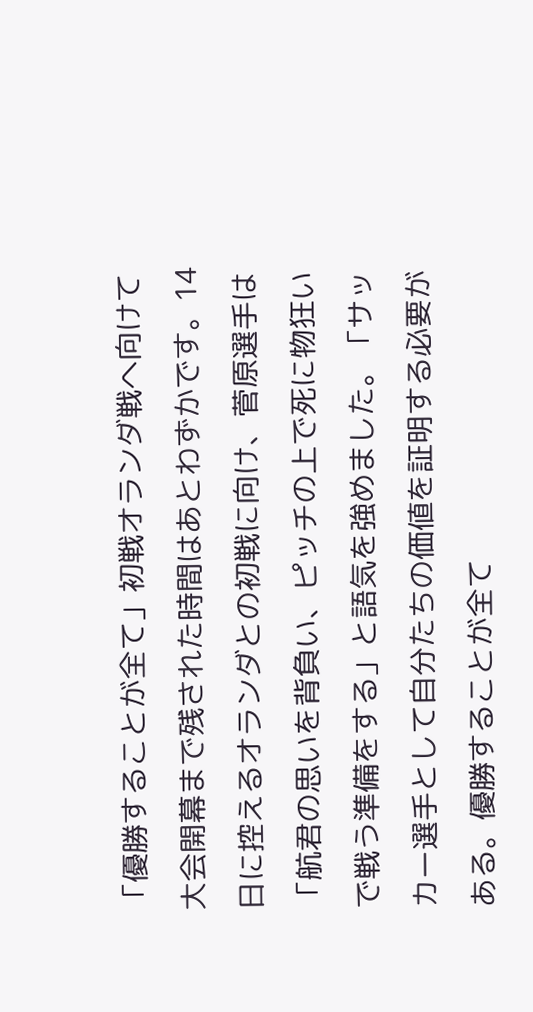「優勝することが全て」初戦オランダ戦へ向けて
大会開幕まで残された時間はあとわずかです。14日に控えるオランダとの初戦に向け、菅原選手は「航君の思いを背負い、ピッチの上で死に物狂いで戦う準備をする」と語気を強めました。「サッカー選手として自分たちの価値を証明する必要がある。優勝することが全て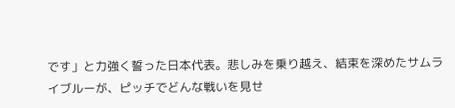です」と力強く誓った日本代表。悲しみを乗り越え、結束を深めたサムライブルーが、ピッチでどんな戦いを見せ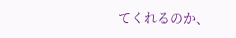てくれるのか、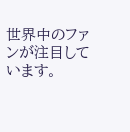世界中のファンが注目しています。